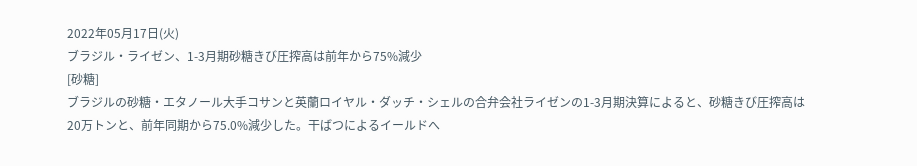2022年05月17日(火)
ブラジル・ライゼン、1-3月期砂糖きび圧搾高は前年から75%減少
[砂糖]
ブラジルの砂糖・エタノール大手コサンと英蘭ロイヤル・ダッチ・シェルの合弁会社ライゼンの1-3月期決算によると、砂糖きび圧搾高は20万トンと、前年同期から75.0%減少した。干ばつによるイールドへ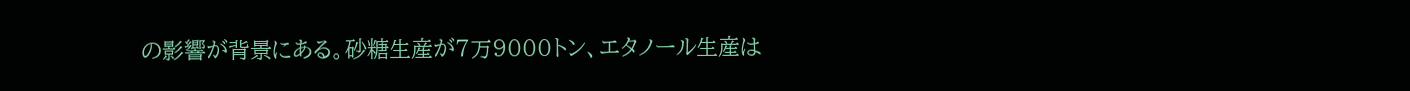の影響が背景にある。砂糖生産が7万9000トン、エタノール生産は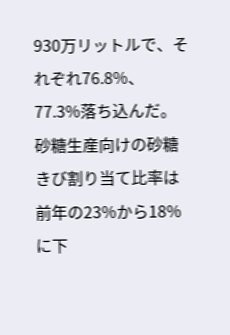930万リットルで、それぞれ76.8%、 77.3%落ち込んだ。砂糖生産向けの砂糖きび割り当て比率は前年の23%から18%に下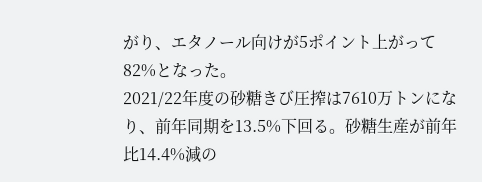がり、エタノール向けが5ポイント上がって82%となった。
2021/22年度の砂糖きび圧搾は7610万トンになり、前年同期を13.5%下回る。砂糖生産が前年比14.4%減の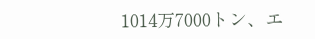1014万7000トン、エ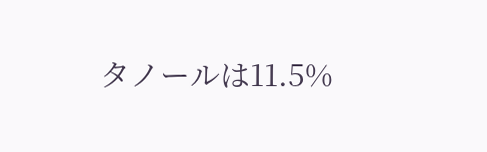タノールは11.5%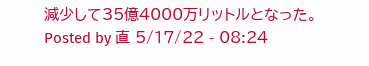減少して35億4000万リットルとなった。
Posted by 直 5/17/22 - 08:24